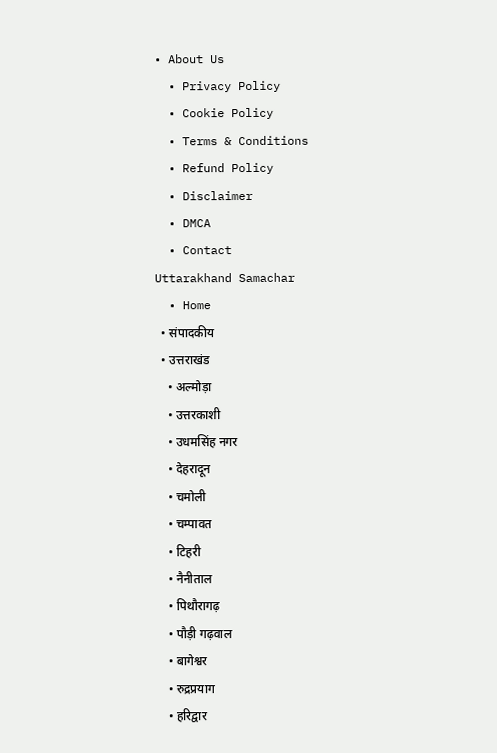• About Us
  • Privacy Policy
  • Cookie Policy
  • Terms & Conditions
  • Refund Policy
  • Disclaimer
  • DMCA
  • Contact
Uttarakhand Samachar
  • Home
  • संपादकीय
  • उत्तराखंड
    • अल्मोड़ा
    • उत्तरकाशी
    • उधमसिंह नगर
    • देहरादून
    • चमोली
    • चम्पावत
    • टिहरी
    • नैनीताल
    • पिथौरागढ़
    • पौड़ी गढ़वाल
    • बागेश्वर
    • रुद्रप्रयाग
    • हरिद्वार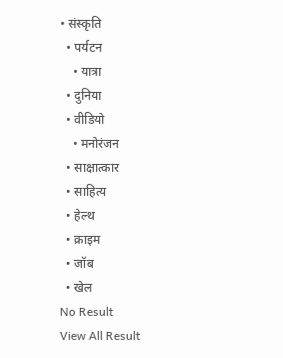• संस्कृति
  • पर्यटन
    • यात्रा
  • दुनिया
  • वीडियो
    • मनोरंजन
  • साक्षात्कार
  • साहित्य
  • हेल्थ
  • क्राइम
  • जॉब
  • खेल
No Result
View All Result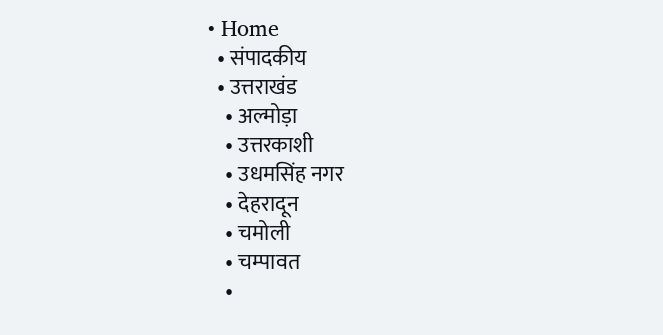• Home
  • संपादकीय
  • उत्तराखंड
    • अल्मोड़ा
    • उत्तरकाशी
    • उधमसिंह नगर
    • देहरादून
    • चमोली
    • चम्पावत
    •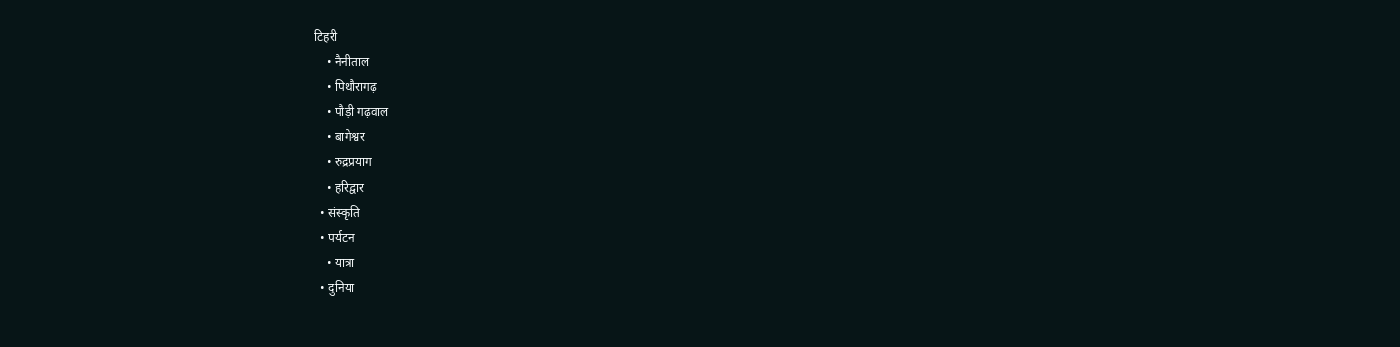टिहरी
    • नैनीताल
    • पिथौरागढ़
    • पौड़ी गढ़वाल
    • बागेश्वर
    • रुद्रप्रयाग
    • हरिद्वार
  • संस्कृति
  • पर्यटन
    • यात्रा
  • दुनिया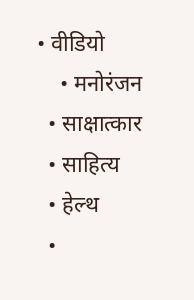• वीडियो
    • मनोरंजन
  • साक्षात्कार
  • साहित्य
  • हेल्थ
  •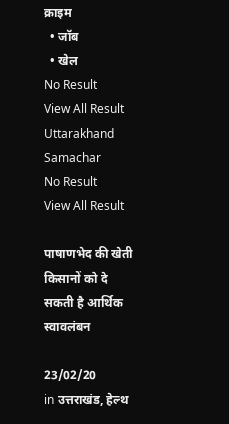क्राइम
  • जॉब
  • खेल
No Result
View All Result
Uttarakhand Samachar
No Result
View All Result

पाषाणभेद की खेती किसानों को दे सकती है आर्थिक स्वावलंबन

23/02/20
in उत्तराखंड, हेल्थ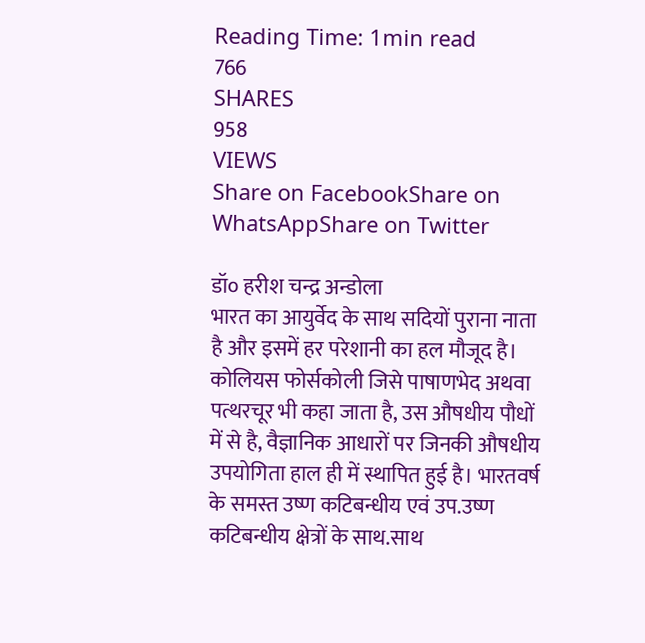Reading Time: 1min read
766
SHARES
958
VIEWS
Share on FacebookShare on WhatsAppShare on Twitter

डॉ० हरीश चन्द्र अन्डोला
भारत का आयुर्वेद के साथ सदियों पुराना नाता है और इसमें हर परेशानी का हल मौजूद है। कोलियस फोर्सकोली जिसे पाषाणभेद अथवा पत्थरचूर भी कहा जाता है, उस औषधीय पौधों में से है, वैज्ञानिक आधारों पर जिनकी औषधीय उपयोगिता हाल ही में स्थापित हुई है। भारतवर्ष के समस्त उष्ण कटिबन्धीय एवं उप.उष्ण कटिबन्धीय क्षेत्रों के साथ.साथ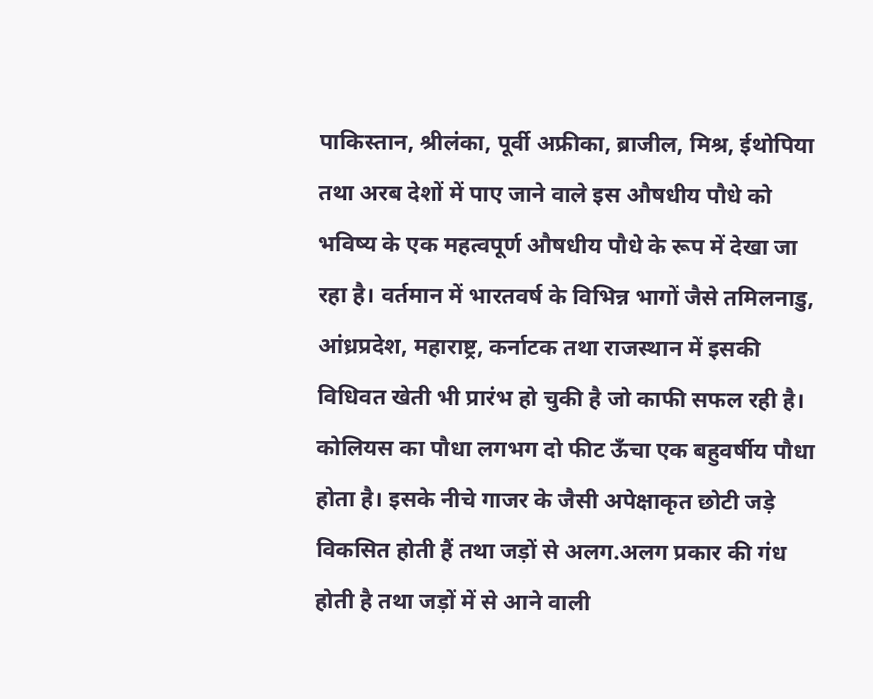पाकिस्तान, श्रीलंका, पूर्वी अफ्रीका, ब्राजील, मिश्र, ईथोपिया तथा अरब देशों में पाए जाने वाले इस औषधीय पौधे को भविष्य के एक महत्वपूर्ण औषधीय पौधे के रूप में देखा जा रहा है। वर्तमान में भारतवर्ष के विभिन्न भागों जैसे तमिलनाडु, आंध्रप्रदेश, महाराष्ट्र, कर्नाटक तथा राजस्थान में इसकी विधिवत खेती भी प्रारंभ हो चुकी है जो काफी सफल रही है।
कोलियस का पौधा लगभग दो फीट ऊँचा एक बहुवर्षीय पौधा होता है। इसके नीचे गाजर के जैसी अपेक्षाकृत छोटी जड़े विकसित होती हैं तथा जड़ों से अलग.अलग प्रकार की गंध होती है तथा जड़ों में से आने वाली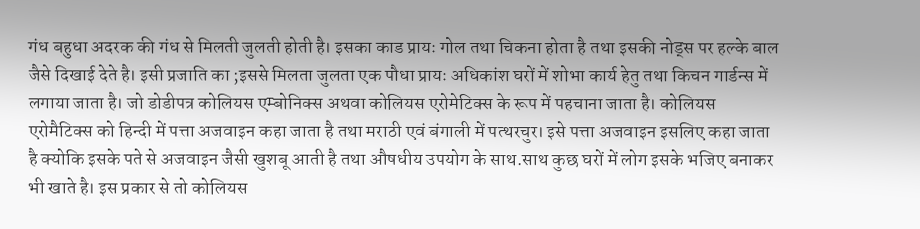गंध बहुधा अदरक की गंध से मिलती जुलती होती है। इसका काड प्रायः गोल तथा चिकना होता है तथा इसकी नोड्स पर हल्के बाल जैसे दिखाई देते है। इसी प्रजाति का ;इससे मिलता जुलता एक पौधा प्रायः अधिकांश घरों में शोभा कार्य हेतु तथा किचन गार्डन्स में लगाया जाता है। जो डोडीपत्र कोलियस एम्बोनिक्स अथवा कोलियस एरोमेटिक्स के रूप में पहचाना जाता है। कोलियस एरोमैटिक्स को हिन्दी में पत्ता अजवाइन कहा जाता है तथा मराठी एवं बंगाली में पत्थरचुर। इसे पत्ता अजवाइन इसलिए कहा जाता है क्योकि इसके पते से अजवाइन जैसी खुशबू आती है तथा औषधीय उपयोग के साथ.साथ कुछ घरों में लोग इसके भजिए बनाकर भी खाते है। इस प्रकार से तो कोलियस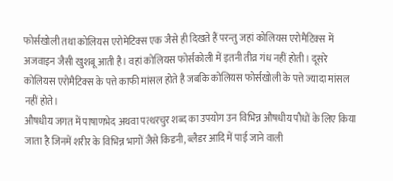फोर्सखोली तथा कोलियस एरोमेटिक्स एक जैसे ही दिखते हैं परन्तु जहां कोलियस एरोमैटिक्स में अजवाइन जैसी खुशबू आती है। वहां कोलियस फोर्सकोली में इतनी तीव्र गंध नहीं होती। दूसरे कोलियस एरोमैटिक्स के पत्ते काफी मांसल होते है जबकि कोलियस फोर्सखोली के पत्ते ज्यादा मांसल नहीं होते।
औषधीय जगत में पाषाणभेद अथवा पत्थरचुर शब्द का उपयोग उन विभिन्न औषधीय पौधों के लिए किया जाता है जिनमें शरीर के विभिन्न भागों जैसे किडनी, ब्लैडर आदि में पाई जाने वाली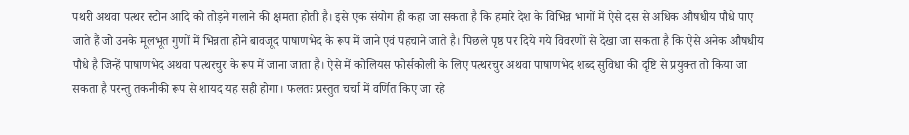पथरी अथवा पत्थर स्टोन आदि को तोड़ने गलाने की क्षमता होती है। इसे एक संयोग ही कहा जा सकता है कि हमारे देश के विभिन्न भागों में ऐसे दस से अधिक औषधीय पौधे पाए जाते हैं जो उनके मूलभूत गुणों में भिन्नता होने बावजूद पाषाणभेद के रूप में जाने एवं पहचाने जाते है। पिछले पृष्ठ पर दिये गये विवरणों से देखा जा सकता है कि ऐसे अनेक औषधीय पौधे है जिन्हें पाषाणभेद अथवा पत्थरचुर के रूप में जाना जाता है। ऐसे में कोलियस फोर्सकोली के लिए पत्थरचुर अथवा पाषाणभेद शब्द सुविधा की दृष्टि से प्रयुक्त तो किया जा सकता है परन्तु तकनीकी रूप से शायद यह सही होगा। फलतः प्रस्तुत चर्चा में वर्णित किए जा रहे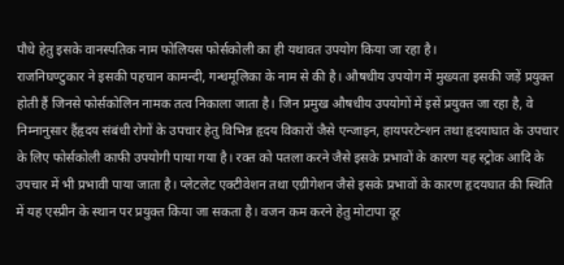पौधे हेतु इसके वानस्पतिक नाम फोलियस फोर्सकोली का ही यथावत उपयोग किया जा रहा है।
राजनिघण्टुकार ने इसकी पहचान कामन्दी, गन्धमूलिका के नाम से की है। औषधीय उपयोग में मुख्यता इसकी जड़ें प्रयुक्त होती हैं जिनसे फोर्सकोलिन नामक तत्व निकाला जाता है। जिन प्रमुख औषधीय उपयोगों में इसें प्रयुक्त जा रहा है, वे निम्नानुसार हैंहृदय संबंधी रोगों के उपचार हेतु विभिन्न हृदय विकारों जैसे एन्जाइन, हायपरटेन्शन तथा हृदयाघात के उपचार के लिए फोर्सकोली काफी उपयोगी पाया गया है। रक्त को पतला करने जैसे इसके प्रभावों के कारण यह स्ट्रोक आदि के उपचार में भी प्रभावी पाया जाता है। प्लेटलेट एक्टीवेशन तथा एग्रीगेशन जैसे इसके प्रभावों के कारण हृदयघात की स्थिति में यह एस्प्रीन के स्थान पर प्रयुक्त किया जा सकता है। वजन कम करने हेतु मोटापा दूर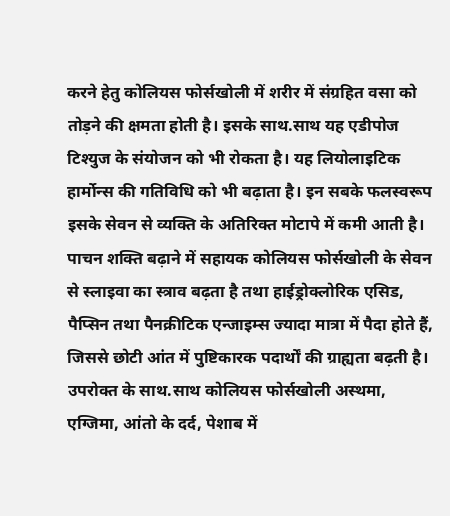करने हेतु कोलियस फोर्सखोली में शरीर में संग्रहित वसा को तोड़ने की क्षमता होती है। इसके साथ.साथ यह एडीपोज टिश्युज के संयोजन को भी रोकता है। यह लियोलाइटिक हार्मोन्स की गतिविधि को भी बढ़ाता है। इन सबके फलस्वरूप इसके सेवन से व्यक्ति के अतिरिक्त मोटापे में कमी आती है। पाचन शक्ति बढ़ाने में सहायक कोलियस फोर्सखोली के सेवन से स्लाइवा का स्त्राव बढ़ता है तथा हाईड्रोक्लोरिक एसिड, पैप्सिन तथा पैनक्रीटिक एन्जाइम्स ज्यादा मात्रा में पैदा होते हैं, जिससे छोटी आंत में पुष्टिकारक पदार्थों की ग्राह्यता बढ़ती है।
उपरोक्त के साथ.साथ कोलियस फोर्सखोली अस्थमा, एग्जिमा, आंतो के दर्द, पेशाब में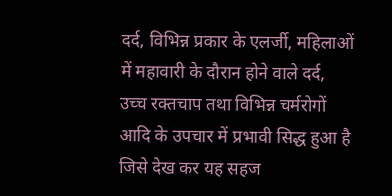दर्द, विभिन्न प्रकार के एलर्जी, महिलाओं में महावारी के दौरान होने वाले दर्द, उच्च रक्तचाप तथा विभिन्न चर्मरोगों आदि के उपचार में प्रभावी सिद्ध हुआ है जिसे देख कर यह सहज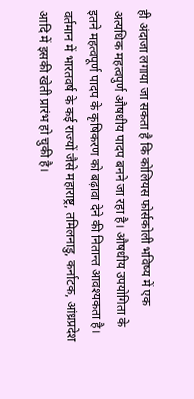ही अंदाजा लगाया जा सकता है कि कोलियस फोर्सकोली भविष्य में एक अत्यधिक महत्वपुर्ण औषधीय पादप बनने जा रहा है। औषधीय उपयोगिता के इतने महत्वपूर्ण पादप के कृषिकरण को बढ़ावा देने की नितान्त आवश्यकता है। वर्तमान में भारतवर्ष के कई राज्यों जैसे महाराष्ट्र, तमिलनाडु, कर्नाटक, आंध्रप्रदेश आदि में इसकी खेती प्रारंभ हो चुकी है।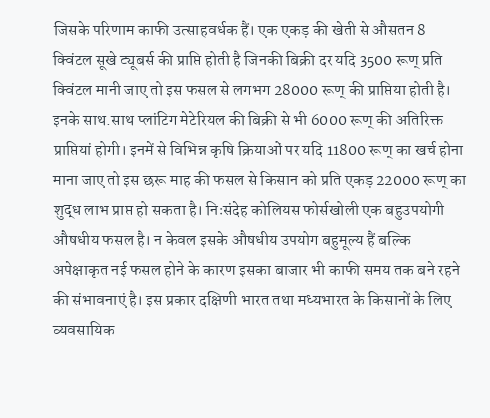जिसके परिणाम काफी उत्साहवर्धक हैं। एक एकड़ की खेती से औसतन 8 क्विंटल सूखे ट्यूबर्स की प्राप्ति होती है जिनकी बिक्री दर यदि 3500 रूण् प्रति क्विंटल मानी जाए तो इस फसल से लगभग 28000 रूण् की प्राप्तिया होती है। इनके साथ.साथ प्लांटिग मेटेरियल की बिक्री से भी 6000 रूण् की अतिरिक्त प्राप्तियां होगी। इनमें से विभिन्न कृषि क्रियाओं पर यदि 11800 रूण् का खर्च होना माना जाए तो इस छरू माह की फसल से किसान को प्रति एकड़ 22000 रूण् का शुद्ध लाभ प्राप्त हो सकता है। निःसंदेह कोलियस फोर्सखोली एक बहुउपयोगी औषधीय फसल है। न केवल इसके औषधीय उपयोग बहुमूल्य हैं बल्कि अपेक्षाकृत नई फसल होने के कारण इसका बाजार भी काफी समय तक बने रहने की संभावनाएं है। इस प्रकार दक्षिणी भारत तथा मध्यभारत के किसानों के लिए व्यवसायिक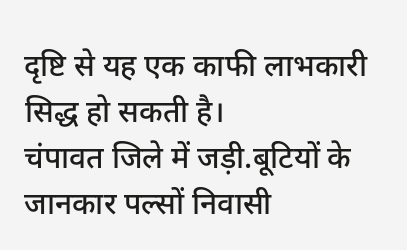दृष्टि से यह एक काफी लाभकारी सिद्ध हो सकती है।
चंपावत जिले में जड़ी.बूटियों के जानकार पल्सों निवासी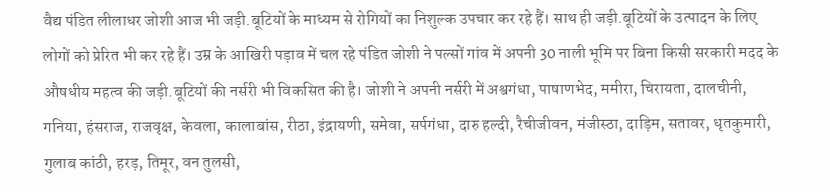वैद्य पंडित लीलाधर जोशी आज भी जड़ी.बूटियों के माध्यम से रोगियों का निशुल्क उपचार कर रहे हैं। साथ ही जड़ी.बूटियों के उत्पादन के लिए लोगों को प्रेरित भी कर रहे हैं। उम्र के आखिरी पड़ाव में चल रहे पंडित जोशी ने पल्सों गांव में अपनी 30 नाली भूमि पर बिना किसी सरकारी मदद के औषधीय महत्व की जड़ी.बूटियों की नर्सरी भी विकसित की है। जोशी ने अपनी नर्सरी में अश्वगंधा, पाषाणभेद, ममीरा, चिरायता, दालचीनी, गनिया, हंसराज, राजवृक्ष, केवला, कालाबांस, रीठा, इंद्रायणी, समेवा, सर्पगंधा, दारु हल्दी, रैचीजीवन, मंजीस्ठा, दाड़िम, सतावर, धृतकुमारी, गुलाब कांठी, हरड़, तिमूर, वन तुलसी,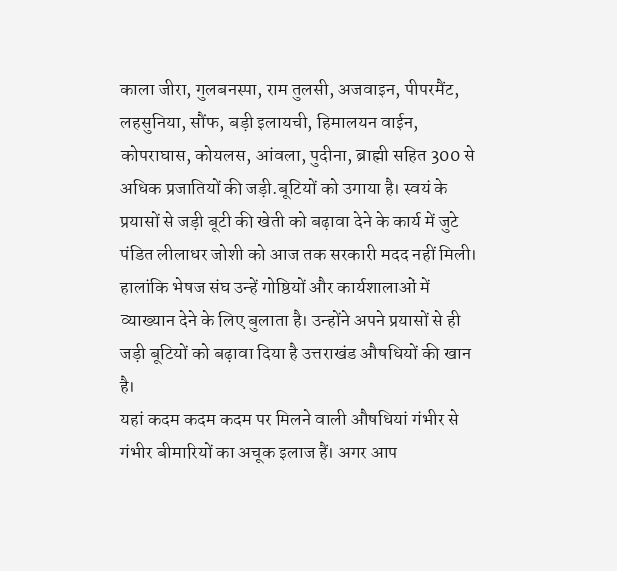काला जीरा, गुलबनस्पा, राम तुलसी, अजवाइन, पीपरमैंट, लहसुनिया, सौंफ, बड़ी इलायची, हिमालयन वाईन, कोपराघास, कोयलस, आंवला, पुदीना, ब्राह्मी सहित 300 से अधिक प्रजातियों की जड़ी.बूटियों को उगाया है। स्वयं के प्रयासों से जड़ी बूटी की खेती को बढ़ावा देने के कार्य में जुटे पंडित लीलाधर जोशी को आज तक सरकारी मदद नहीं मिली। हालांकि भेषज संघ उन्हें गोष्ठियों और कार्यशालाओं में व्याख्यान देने के लिए बुलाता है। उन्होंने अपने प्रयासों से ही जड़ी बूटियों को बढ़ावा दिया है उत्तराखंड औषधियों की खान है।
यहां कदम कदम कदम पर मिलने वाली औषधियां गंभीर से गंभीर बीमारियों का अचूक इलाज हैं। अगर आप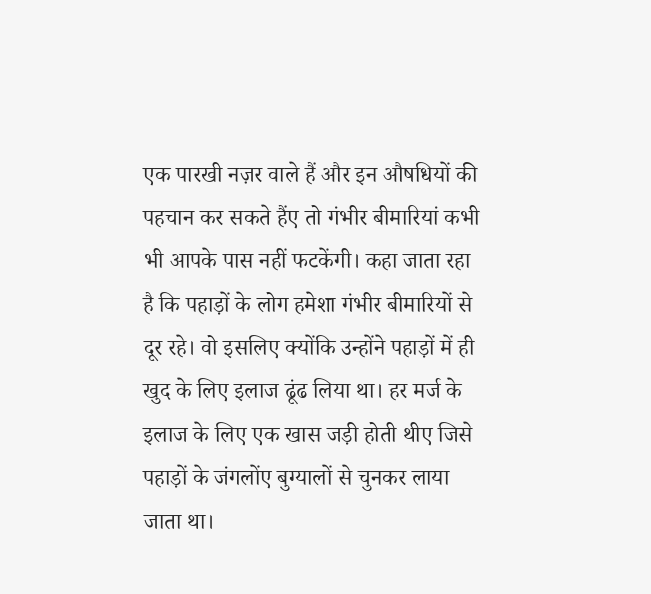एक पारखी नज़र वाले हैं और इन औषधियों की पहचान कर सकते हैंए तो गंभीर बीमारियां कभी भी आपके पास नहीं फटकेंगी। कहा जाता रहा है कि पहाड़ों के लोग हमेशा गंभीर बीमारियों से दूर रहे। वो इसलिए क्योंकि उन्होंने पहाड़ों में ही खुद के लिए इलाज ढूंढ लिया था। हर मर्ज के इलाज के लिए एक खास जड़ी होती थीए जिसे पहाड़ों के जंगलोंए बुग्यालों से चुनकर लाया जाता था।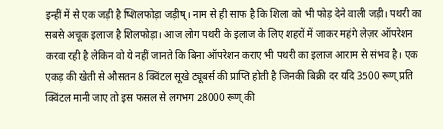इन्हीं में से एक जड़ी है ष्शिलफोड़ा जड़ीष्। नाम से ही साफ है कि शिला को भी फोड़ देने वाली जड़ी। पथरी का सबसे अचूक इलाज है शिलफोड़ा। आज लोग पथरी के इलाज के लिए शहरों में जाकर महंगे लेज़र ऑपरेशन करवा रही है लेकिन वो ये नहीं जानते कि बिना ऑपरेशन कराए भी पथरी का इलाज आराम से संभव है। एक एकड़ की खेती से औसतन 8 क्विंटल सूखे ट्यूबर्स की प्राप्ति होती है जिनकी बिक्री दर यदि 3500 रूण् प्रति क्विंटल मानी जाए तो इस फसल से लगभग 28000 रूण् की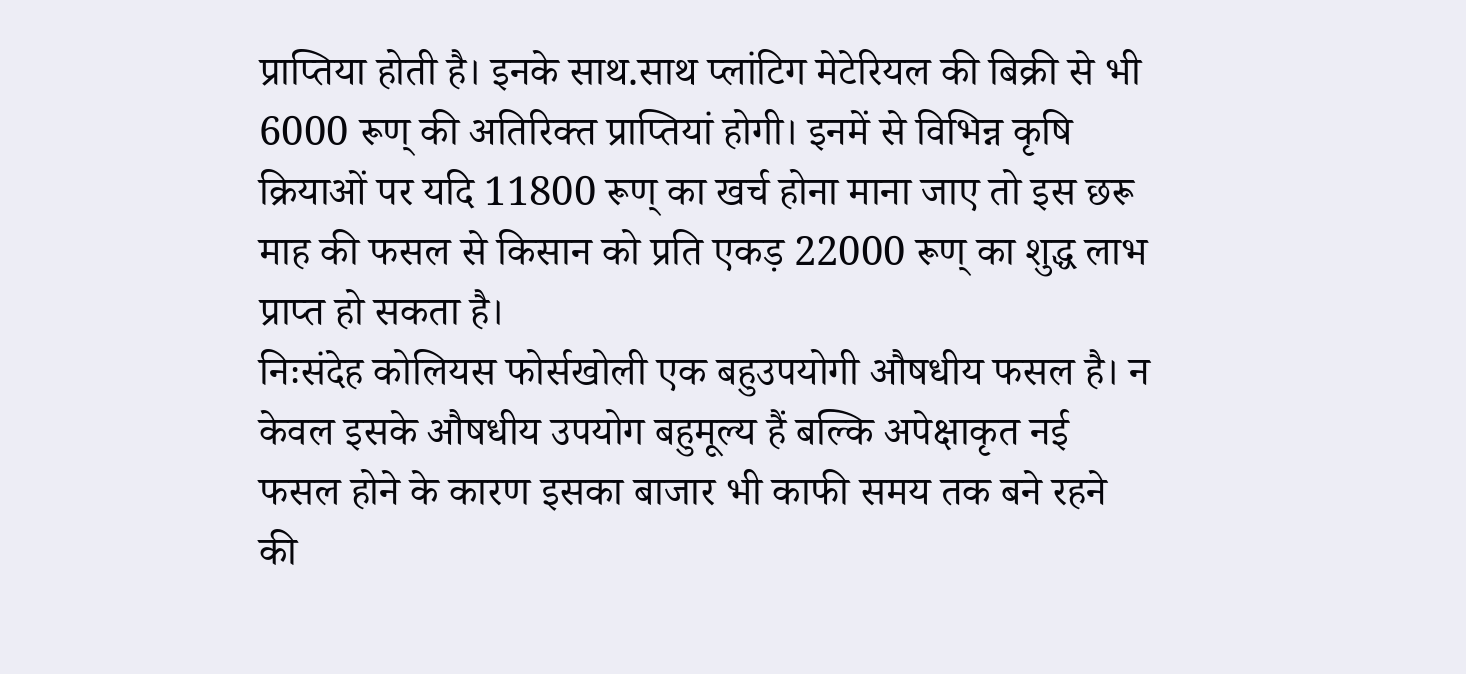प्राप्तिया होती है। इनके साथ.साथ प्लांटिग मेटेरियल की बिक्री से भी 6000 रूण् की अतिरिक्त प्राप्तियां होगी। इनमें से विभिन्न कृषि क्रियाओं पर यदि 11800 रूण् का खर्च होना माना जाए तो इस छरू माह की फसल से किसान को प्रति एकड़ 22000 रूण् का शुद्ध लाभ प्राप्त हो सकता है।
निःसंदेह कोलियस फोर्सखोली एक बहुउपयोगी औषधीय फसल है। न केवल इसके औषधीय उपयोग बहुमूल्य हैं बल्कि अपेक्षाकृत नई फसल होने के कारण इसका बाजार भी काफी समय तक बने रहने की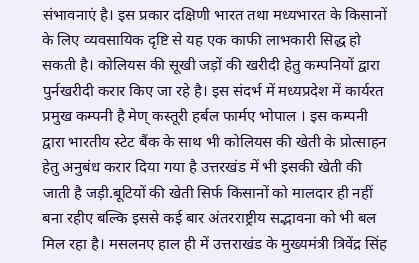संभावनाएं है। इस प्रकार दक्षिणी भारत तथा मध्यभारत के किसानों के लिए व्यवसायिक दृष्टि से यह एक काफी लाभकारी सिद्ध हो सकती है। कोलियस की सूखी जड़ों की खरीदी हेतु कम्पनियों द्वारा पुर्नखरीदी करार किए जा रहे है। इस संदर्भ में मध्यप्रदेश में कार्यरत प्रमुख कम्पनी है मेण् कस्तूरी हर्बल फार्मए भोपाल । इस कम्पनी द्वारा भारतीय स्टेट बैंक के साथ भी कोलियस की खेती के प्रोत्साहन हेतु अनुबंध करार दिया गया है उत्तरखंड में भी इसकी खेती की जाती है जड़ी.बूटियों की खेती सिर्फ किसानों को मालदार ही नहीं बना रहीए बल्कि इससे कई बार अंतरराष्ट्रीय सद्भावना को भी बल मिल रहा है। मसलनए हाल ही में उत्तराखंड के मुख्यमंत्री त्रिवेंद्र सिंह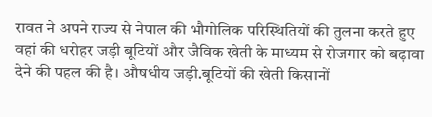रावत ने अपने राज्य से नेपाल की भौगोलिक परिस्थितियों की तुलना करते हुए वहां की धरोहर जड़ी बूटियों और जैविक खेती के माध्यम से रोजगार को बढ़ावा देने की पहल की है। औषधीय जड़ी.बूटियों की खेती किसानों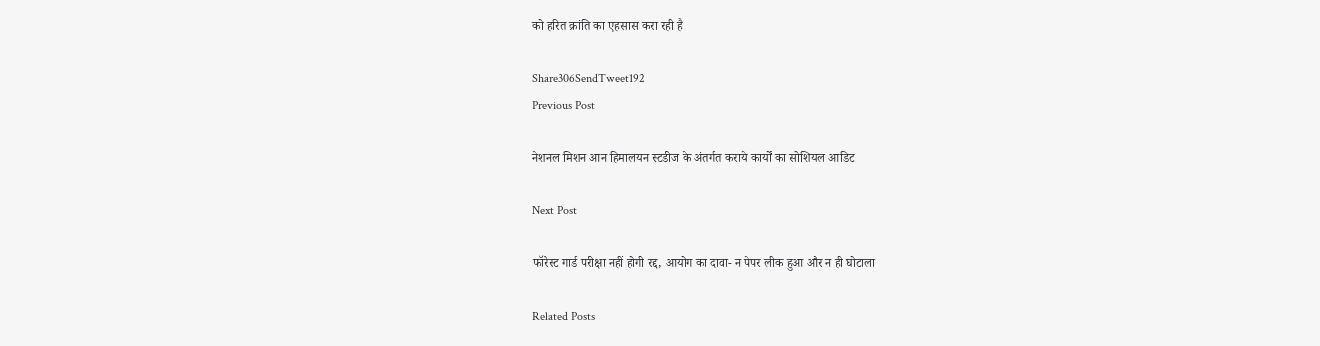को हरित क्रांति का एहसास करा रही है

Share306SendTweet192
Previous Post

नेशनल मिशन आन हिमालयन स्टडीज के अंतर्गत कराये कार्यों का सोशियल आडिट

Next Post

फॉरेस्ट गार्ड परीक्षा नहीं होगी रद्द, आयोग का दावा- न पेपर लीक हुआ और न ही घोटाला

Related Posts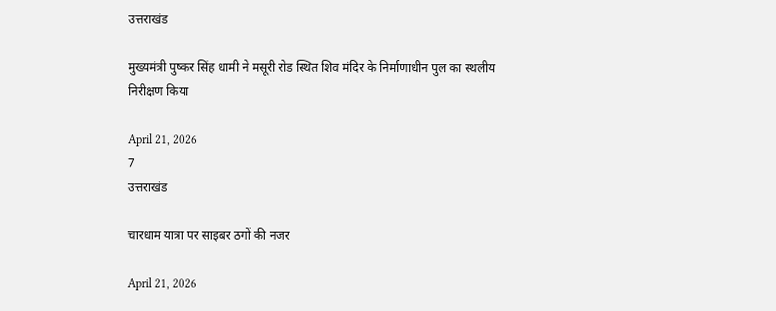उत्तराखंड

मुख्यमंत्री पुष्कर सिंह धामी ने मसूरी रोड स्थित शिव मंदिर के निर्माणाधीन पुल का स्थलीय निरीक्षण किया

April 21, 2026
7
उत्तराखंड

चारधाम यात्रा पर साइबर ठगों की नजर

April 21, 2026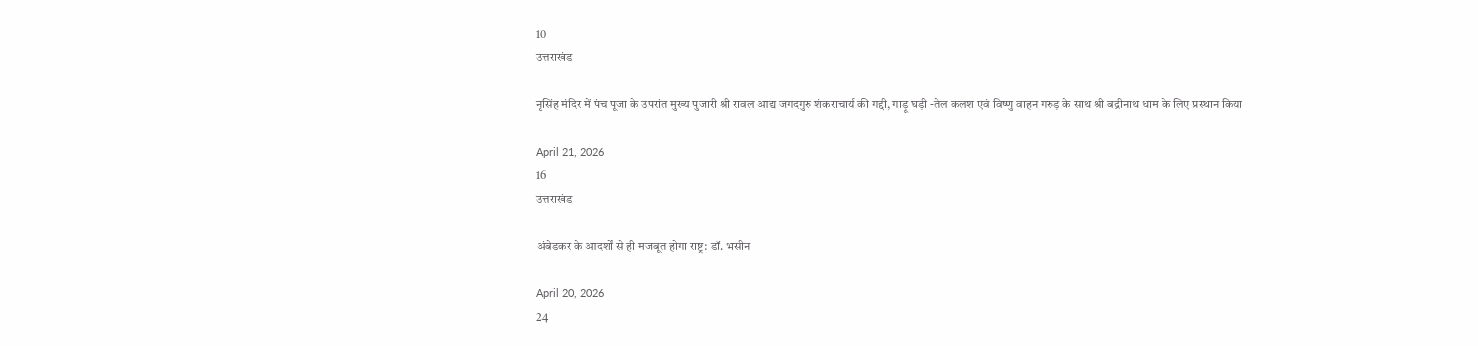10
उत्तराखंड

नृसिंह मंदिर में पंच पूजा के उपरांत मुख्य पुजारी श्री रावल आद्य जगदगुरु शंकराचार्य की गद्दी, गाड़ू घड़ी -तेल कलश एवं विष्णु वाहन गरुड़ के साथ श्री बद्रीनाथ धाम के लिए प्रस्थान किया

April 21, 2026
16
उत्तराखंड

अंबेडकर के आदर्शों से ही मजबूत होगा राष्ट्र: डॉ. भसीन

April 20, 2026
24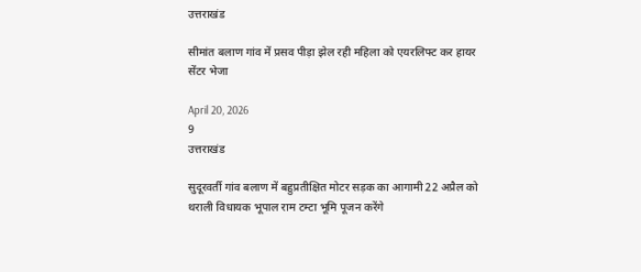उत्तराखंड

सीमांत बलाण गांव में प्रसव पीड़ा झेल रही महिला को एयरलिफ्ट कर हायर सेंटर भेजा

April 20, 2026
9
उत्तराखंड

सुदूरवर्ती गांव बलाण में बहुप्रतीक्षित मोटर सड़क का आगामी 22 अप्रैल को थराली विधायक भूपाल राम टम्टा भूमि पूजन करेंगे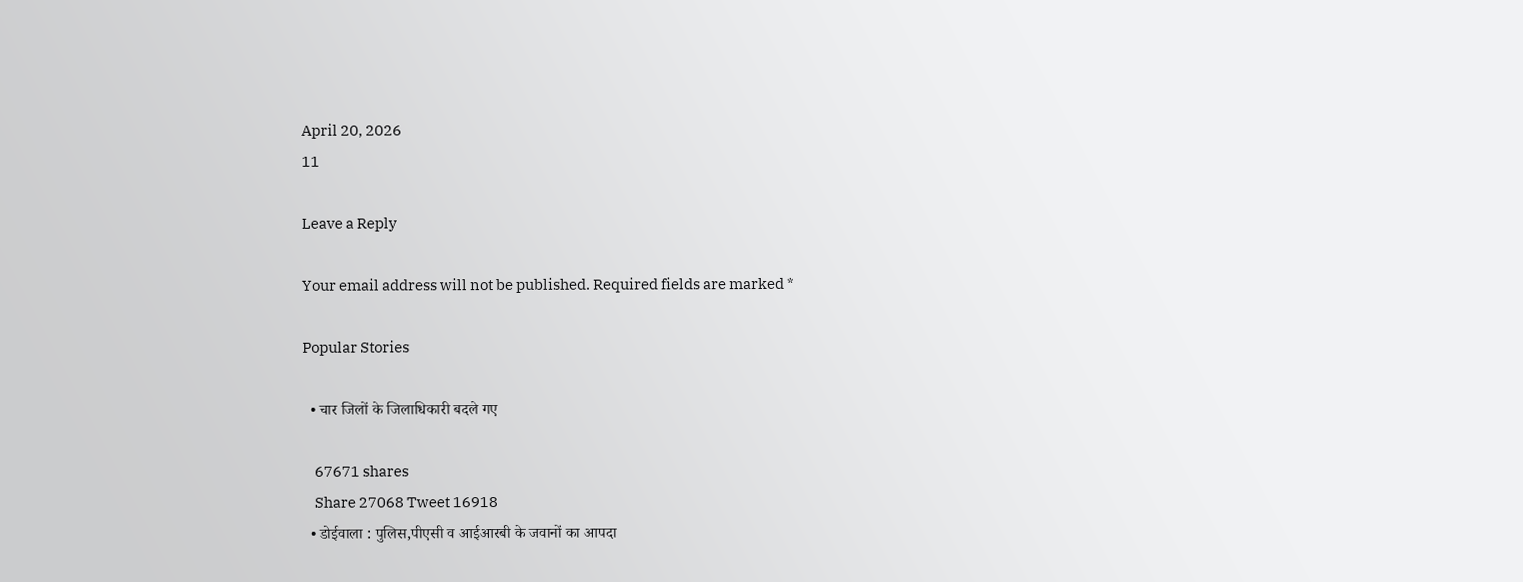April 20, 2026
11

Leave a Reply

Your email address will not be published. Required fields are marked *

Popular Stories

  • चार जिलों के जिलाधिकारी बदले गए

    67671 shares
    Share 27068 Tweet 16918
  • डोईवाला : पुलिस,पीएसी व आईआरबी के जवानों का आपदा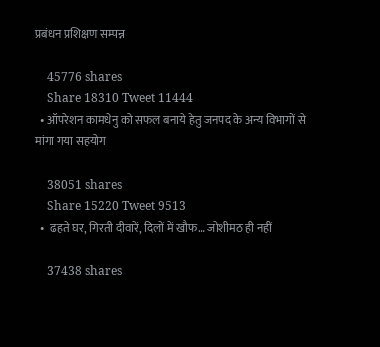प्रबंधन प्रशिक्षण सम्पन्न

    45776 shares
    Share 18310 Tweet 11444
  • ऑपरेशन कामधेनु को सफल बनाये हेतु जनपद के अन्य विभागों से मांगा गया सहयोग

    38051 shares
    Share 15220 Tweet 9513
  •  ढहते घर, गिरती दीवारें, दिलों में खौफ… जोशीमठ ही नहीं

    37438 shares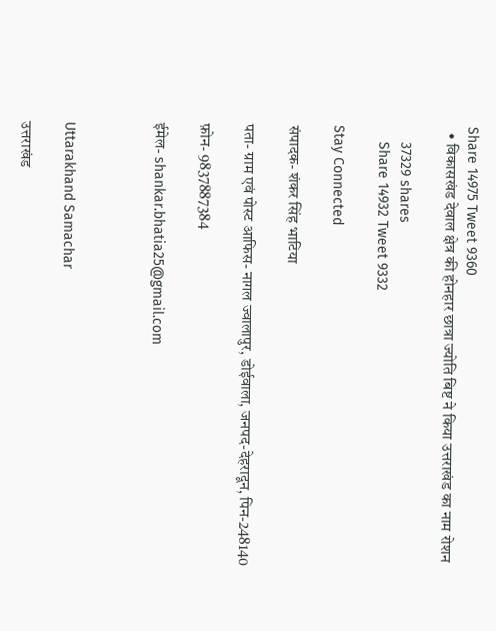Share 14975 Tweet 9360
  • विकासखंड देवाल क्षेत्र की होनहार छात्रा ज्योति बिष्ट ने किया उत्तराखंड का नाम रोशन

    37329 shares
    Share 14932 Tweet 9332

Stay Connected

संपादक- शंकर सिंह भाटिया

पता- ग्राम एवं पोस्ट आफिस- नागल ज्वालापुर, डोईवाला, जनपद-देहरादून, पिन-248140

फ़ोन- 9837887384

ईमेल- shankar.bhatia25@gmail.com



Uttarakhand Samachar

उत्तराखंड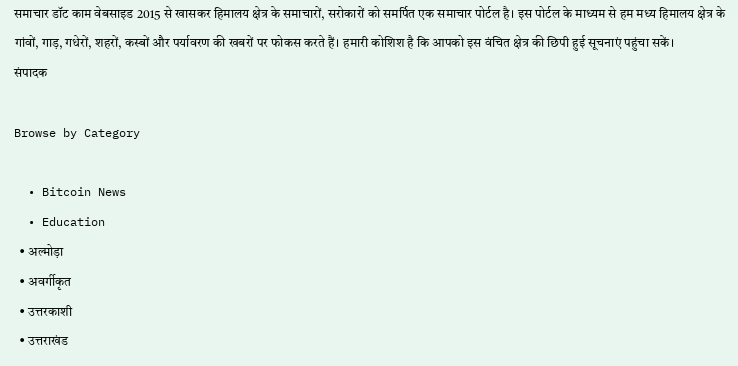समाचार डॉट काम वेबसाइड 2015 से खासकर हिमालय क्षेत्र के समाचारों, सरोकारों को समर्पित एक समाचार पोर्टल है। इस पोर्टल के माध्यम से हम मध्य हिमालय क्षेत्र के गांवों, गाड़, गधेरों, शहरों, कस्बों और पर्यावरण की खबरों पर फोकस करते हैं। हमारी कोशिश है कि आपको इस वंचित क्षेत्र की छिपी हुई सूचनाएं पहुंचा सकें।
संपादक

Browse by Category

  • Bitcoin News
  • Education
  • अल्मोड़ा
  • अवर्गीकृत
  • उत्तरकाशी
  • उत्तराखंड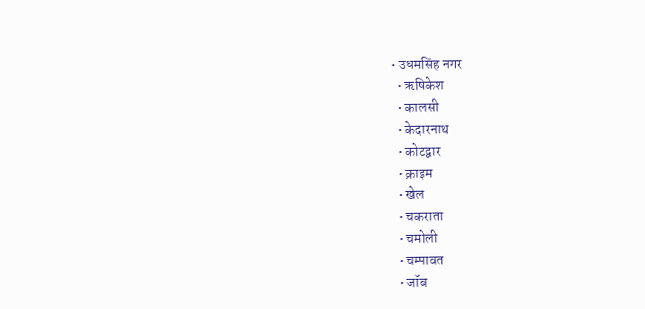• उधमसिंह नगर
  • ऋषिकेश
  • कालसी
  • केदारनाथ
  • कोटद्वार
  • क्राइम
  • खेल
  • चकराता
  • चमोली
  • चम्पावत
  • जॉब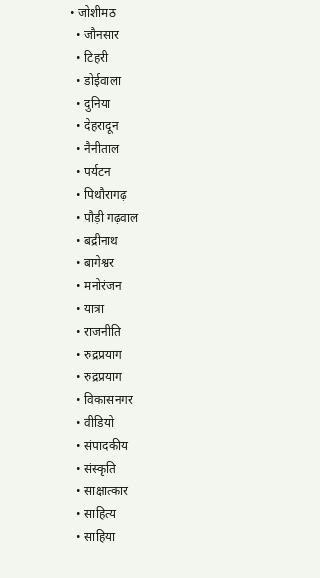• जोशीमठ
  • जौनसार
  • टिहरी
  • डोईवाला
  • दुनिया
  • देहरादून
  • नैनीताल
  • पर्यटन
  • पिथौरागढ़
  • पौड़ी गढ़वाल
  • बद्रीनाथ
  • बागेश्वर
  • मनोरंजन
  • यात्रा
  • राजनीति
  • रुद्रप्रयाग
  • रुद्रप्रयाग
  • विकासनगर
  • वीडियो
  • संपादकीय
  • संस्कृति
  • साक्षात्कार
  • साहित्य
  • साहिया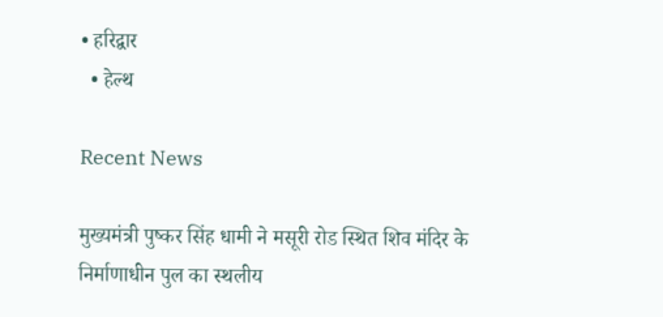• हरिद्वार
  • हेल्थ

Recent News

मुख्यमंत्री पुष्कर सिंह धामी ने मसूरी रोड स्थित शिव मंदिर के निर्माणाधीन पुल का स्थलीय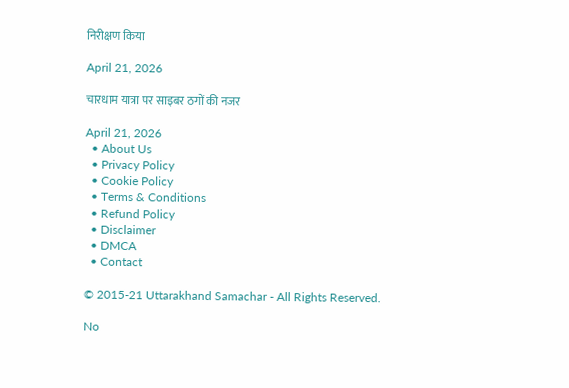निरीक्षण किया

April 21, 2026

चारधाम यात्रा पर साइबर ठगों की नजर

April 21, 2026
  • About Us
  • Privacy Policy
  • Cookie Policy
  • Terms & Conditions
  • Refund Policy
  • Disclaimer
  • DMCA
  • Contact

© 2015-21 Uttarakhand Samachar - All Rights Reserved.

No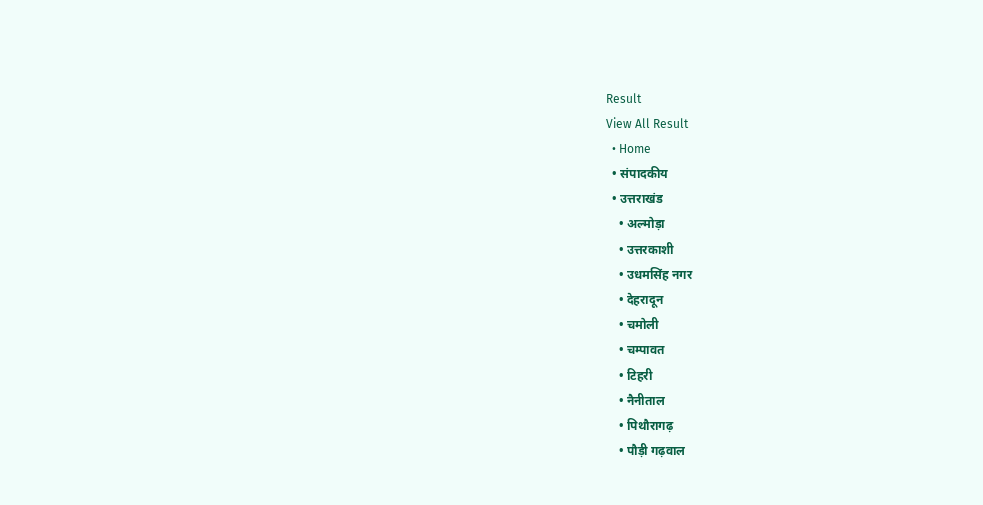Result
View All Result
  • Home
  • संपादकीय
  • उत्तराखंड
    • अल्मोड़ा
    • उत्तरकाशी
    • उधमसिंह नगर
    • देहरादून
    • चमोली
    • चम्पावत
    • टिहरी
    • नैनीताल
    • पिथौरागढ़
    • पौड़ी गढ़वाल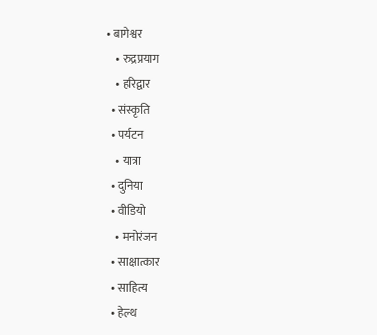• बागेश्वर
    • रुद्रप्रयाग
    • हरिद्वार
  • संस्कृति
  • पर्यटन
    • यात्रा
  • दुनिया
  • वीडियो
    • मनोरंजन
  • साक्षात्कार
  • साहित्य
  • हेल्थ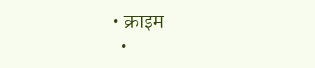• क्राइम
  •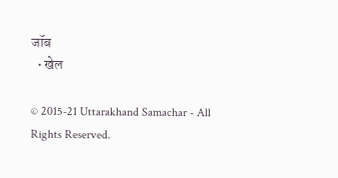जॉब
  • खेल

© 2015-21 Uttarakhand Samachar - All Rights Reserved.